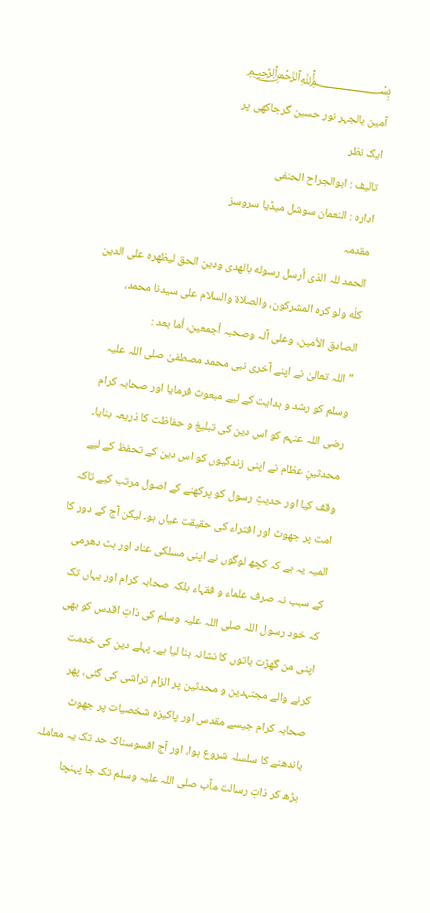﷽
آمین بالجہر نور حسین گرجاکھی پر
ایک نظر
تالیف : ابوالجراح الحنفی
ادارہ : النعمان سوشل میڈیا سروسز
مقدمہ
الحمد للہ الذی أرسل رسوله بالهدی ودین الحق لیظهره علی الدین کلّه ولو کره المشرکون، والصلاة والسلام علی سیدنا محمد، الصادق الأمین، وعلی آلہ وصحبہ أجمعین، أما بعد :
" اللہ تعالیٰ نے اپنے آخری نبی محمد مصطفیٰ صلی اللہ علیہ وسلم کو رشد و ہدایت کے لیے مبعوث فرمایا اور صحابہ کرام رضی اللہ عنہم کو اس دین کی تبلیغ و حفاظت کا ذریعہ بنایا۔ محدثینِ عظام نے اپنی زندگیوں کو اس دین کے تحفظ کے لیے وقف کیا اور حدیثِ رسول کو پرکھنے کے اصول مرتب کیے تاکہ امت پر جھوٹ اور افتراء کی حقیقت عیاں ہو۔ لیکن آج کے دور کا المیہ یہ ہے کہ کچھ لوگوں نے اپنی مسلکی عناد اور ہٹ دھرمی کے سبب نہ صرف علماء و فقہاء بلکہ صحابہ کرام اور یہاں تک کہ خود رسول اللہ صلی اللہ علیہ وسلم کی ذاتِ اقدس کو بھی اپنی من گھڑت باتوں کا نشانہ بنا لیا ہے۔ پہلے دین کی خدمت کرنے والے مجتہدین و محدثین پر الزام تراشی کی گئی، پھر صحابہ کرام جیسے مقدس اور پاکیزہ شخصیات پر جھوٹ باندھنے کا سلسلہ شروع ہوا، اور آج افسوسناک حد تک یہ معاملہ بڑھ کر ذاتِ رسالت مآب صلی اللہ علیہ وسلم تک جا پہنچا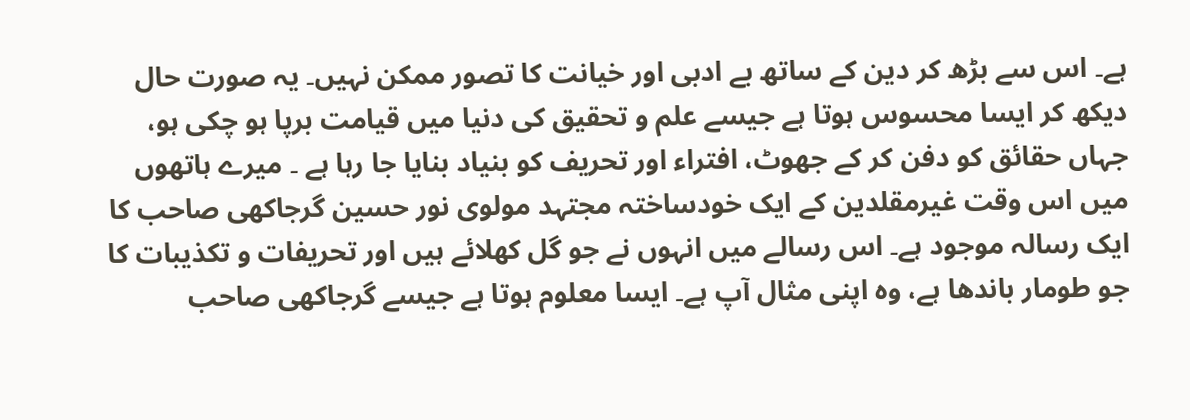ہے۔ اس سے بڑھ کر دین کے ساتھ بے ادبی اور خیانت کا تصور ممکن نہیں۔ یہ صورت حال دیکھ کر ایسا محسوس ہوتا ہے جیسے علم و تحقیق کی دنیا میں قیامت برپا ہو چکی ہو، جہاں حقائق کو دفن کر کے جھوٹ، افتراء اور تحریف کو بنیاد بنایا جا رہا ہے ۔ میرے ہاتھوں میں اس وقت غیرمقلدین کے ایک خودساختہ مجتہد مولوی نور حسین گرجاکھی صاحب کا ایک رسالہ موجود ہے۔ اس رسالے میں انہوں نے جو گل کھلائے ہیں اور تحریفات و تکذیبات کا جو طومار باندھا ہے، وہ اپنی مثال آپ ہے۔ ایسا معلوم ہوتا ہے جیسے گرجاکھی صاحب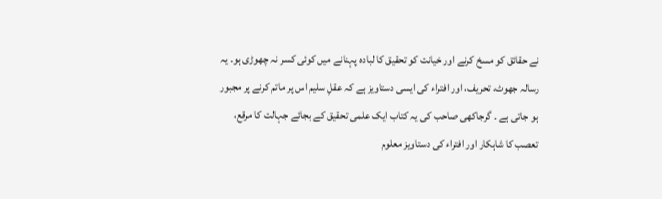نے حقائق کو مسخ کرنے اور خیانت کو تحقیق کا لبادہ پہنانے میں کوئی کسر نہ چھوڑی ہو۔ یہ رسالہ جھوٹ، تحریف، اور افتراء کی ایسی دستاویز ہے کہ عقلِ سلیم اس پر ماتم کرنے پر مجبور ہو جاتی ہے ۔ گرجاکھی صاحب کی یہ کتاب ایک علمی تحقیق کے بجائے جہالت کا مرقع، تعصب کا شاہکار اور افتراء کی دستاویز معلوم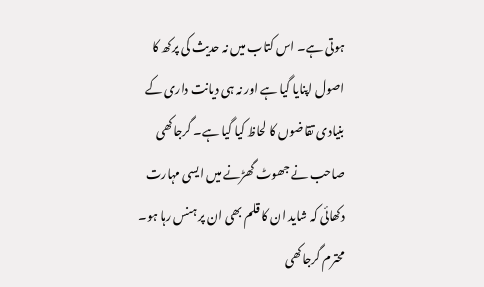ہوتی ہے۔ اس کتاب میں نہ حدیث کی پرکھ کا اصول اپنایا گیا ہے اور نہ ہی دیانت داری کے بنیادی تقاضوں کا لحاظ کیا گیا ہے۔ گرجاکھی صاحب نے جھوٹ گھڑنے میں ایسی مہارت دکھائی کہ شاید ان کا قلم بھی ان پر ہنس رہا ہو۔ محترم گرجاکھی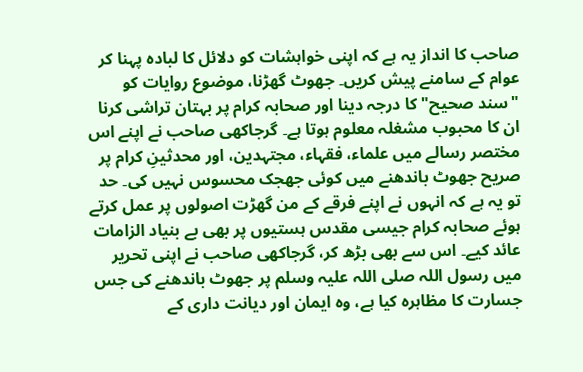صاحب کا انداز یہ ہے کہ اپنی خواہشات کو دلائل کا لبادہ پہنا کر عوام کے سامنے پیش کریں۔ جھوٹ گھڑنا، موضوع روایات کو "سند صحیح" کا درجہ دینا اور صحابہ کرام پر بہتان تراشی کرنا ان کا محبوب مشغلہ معلوم ہوتا ہے۔ گرجاکھی صاحب نے اپنے اس مختصر رسالے میں علماء، فقہاء، مجتہدین، اور محدثینِ کرام پر صریح جھوٹ باندھنے میں کوئی جھجک محسوس نہیں کی۔ حد تو یہ ہے کہ انہوں نے اپنے فرقے کے من گھڑت اصولوں پر عمل کرتے ہوئے صحابہ کرام جیسی مقدس ہستیوں پر بھی بے بنیاد الزامات عائد کیے۔ اس سے بھی بڑھ کر، گرجاکھی صاحب نے اپنی تحریر میں رسول اللہ صلی اللہ علیہ وسلم پر جھوٹ باندھنے کی جس جسارت کا مظاہرہ کیا ہے، وہ ایمان اور دیانت داری کے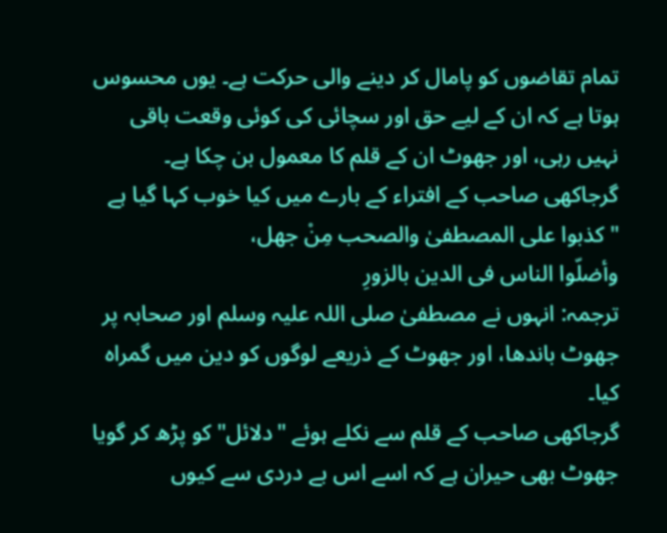تمام تقاضوں کو پامال کر دینے والی حرکت ہے۔ یوں محسوس ہوتا ہے کہ ان کے لیے حق اور سچائی کی کوئی وقعت باقی نہیں رہی، اور جھوٹ ان کے قلم کا معمول بن چکا ہے۔
گرجاکھی صاحب کے افتراء کے بارے میں کیا خوب کہا گیا ہے
"کذبوا علی المصطفیٰ والصحب مِنْ جهل،
وأضلّوا الناس فی الدین بالزورِ
ترجمہ: انہوں نے مصطفیٰ صلی اللہ علیہ وسلم اور صحابہ پر جھوٹ باندھا، اور جھوٹ کے ذریعے لوگوں کو دین میں گمراہ کیا۔
گرجاکھی صاحب کے قلم سے نکلے ہوئے "دلائل" کو پڑھ کر گویا جھوٹ بھی حیران ہے کہ اسے اس بے دردی سے کیوں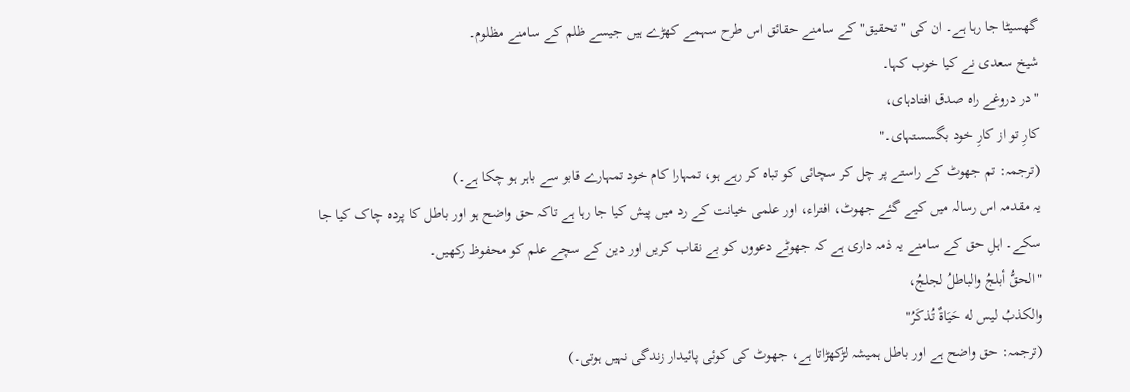گھسیٹا جا رہا ہے۔ ان کی "تحقیق" کے سامنے حقائق اس طرح سہمے کھڑے ہیں جیسے ظلم کے سامنے مظلوم۔
شیخ سعدی نے کیا خوب کہا۔
"در دروغے راہ صدق افتادہای،
کارِ تو از کارِ خود بگسستہای۔"
(ترجمہ: تم جھوٹ کے راستے پر چل کر سچائی کو تباہ کر رہے ہو، تمہارا کام خود تمہارے قابو سے باہر ہو چکا ہے۔)
یہ مقدمہ اس رسالہ میں کیے گئے جھوٹ، افتراء، اور علمی خیانت کے رد میں پیش کیا جا رہا ہے تاکہ حق واضح ہو اور باطل کا پردہ چاک کیا جا سکے۔ اہلِ حق کے سامنے یہ ذمہ داری ہے کہ جھوٹے دعووں کو بے نقاب کریں اور دین کے سچے علم کو محفوظ رکھیں۔
"الحقُّ أبلجُ والباطلُ لجلجُ،
والکذبُ لیس له حَیَاةٌ تُذکَرُ"
(ترجمہ: حق واضح ہے اور باطل ہمیشہ لڑکھڑاتا ہے، جھوٹ کی کوئی پائیدار زندگی نہیں ہوتی۔)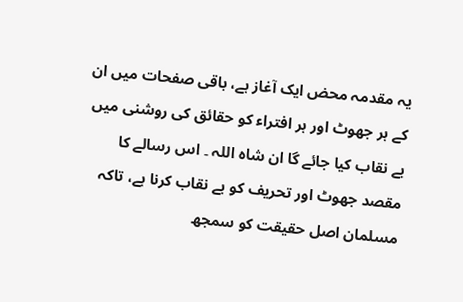یہ مقدمہ محض ایک آغاز ہے، باقی صفحات میں ان کے ہر جھوٹ اور ہر افتراء کو حقائق کی روشنی میں بے نقاب کیا جائے گا ان شاہ اللہ ۔ اس رسالے کا مقصد جھوٹ اور تحریف کو بے نقاب کرنا ہے، تاکہ مسلمان اصل حقیقت کو سمجھ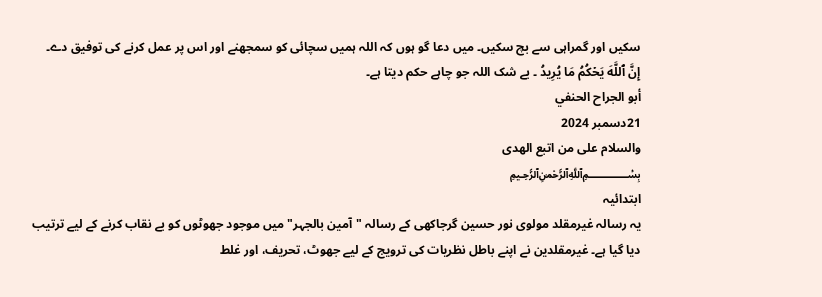سکیں اور گمراہی سے بچ سکیں۔ میں دعا گو ہوں کہ اللہ ہمیں سچائی کو سمجھنے اور اس پر عمل کرنے کی توفیق دے۔
إِنَّ ٱللَّهَ يَحۡكُمُ مَا يُرِيدُ ۔ بے شک اللہ جو چاہے حکم دیتا ہے۔
أبو الجراح الحنفي
21دسمبر 2024
والسلام علی من اتبع الهدی
﷽
ابتدائیہ
یہ رسالہ غیرمقلد مولوی نور حسین گرجاکھی کے رسالہ "آمین بالجہر" میں موجود جھوٹوں کو بے نقاب کرنے کے لیے ترتیب دیا گیا ہے۔ غیرمقلدین نے اپنے باطل نظریات کی ترویج کے لیے جھوٹ، تحریف، اور غلط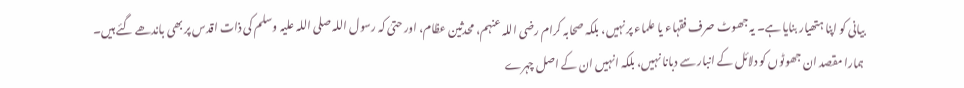بیانی کو اپنا ہتھیار بنایا ہے۔ یہ جھوٹ صرف فقہاء یا علماء پر نہیں، بلکہ صحابہ کرام رضی اللہ عنہم، محدثین عظام، اور حتیٰ کہ رسول اللہ صلی اللہ علیہ وسلم کی ذات اقدس پر بھی باندھے گئے ہیں۔
ہمارا مقصد ان جھوٹوں کو دلائل کے انبار سے دبانا نہیں، بلکہ انہیں ان کے اصل چہرے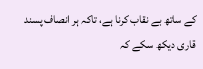کے ساتھ بے نقاب کرنا ہے، تاکہ ہر انصاف پسند قاری دیکھ سکے کہ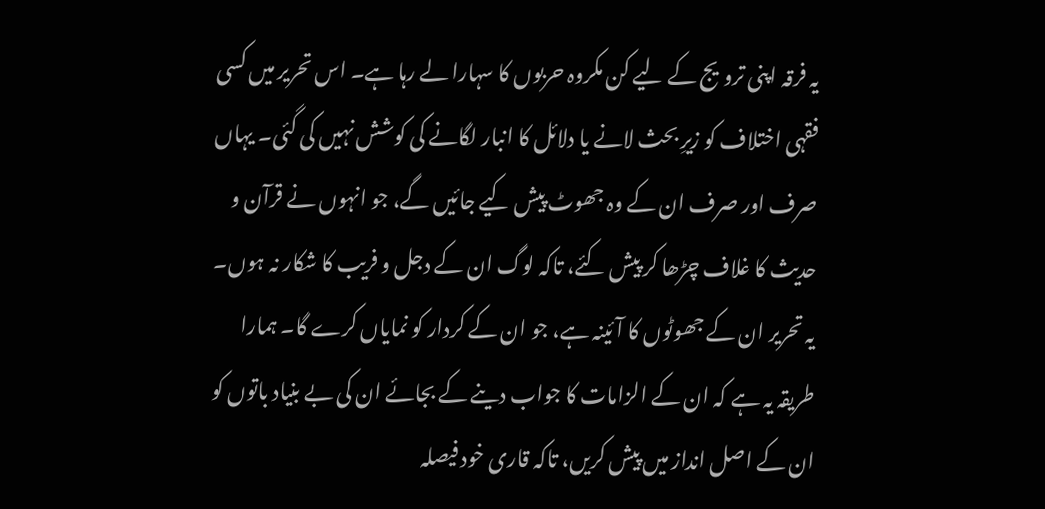یہ فرقہ اپنی ترویج کے لیے کن مکروہ حربوں کا سہارا لے رہا ہے۔ اس تحریر میں کسی فقہی اختلاف کو زیرِ بحث لانے یا دلائل کا انبار لگانے کی کوشش نہیں کی گئی۔ یہاں صرف اور صرف ان کے وہ جھوٹ پیش کیے جائیں گے، جو انہوں نے قرآن و حدیث کا غلاف چڑھا کر پیش کئے، تاکہ لوگ ان کے دجل و فریب کا شکار نہ ہوں۔
یہ تحریر ان کے جھوٹوں کا آئینہ ہے، جو ان کے کردار کو نمایاں کرے گا۔ ہمارا طریقہ یہ ہے کہ ان کے الزامات کا جواب دینے کے بجائے ان کی بے بنیاد باتوں کو ان کے اصل انداز میں پیش کریں، تاکہ قاری خود فیصلہ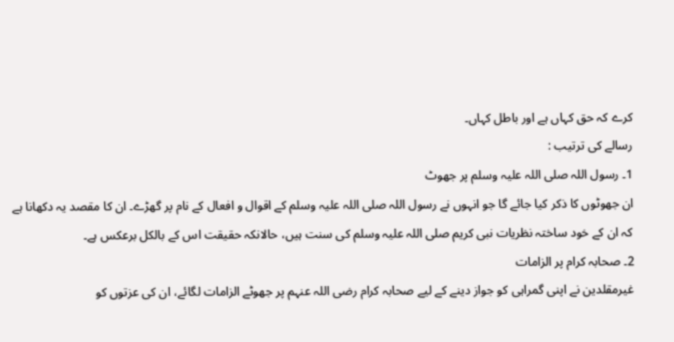کرے کہ حق کہاں ہے اور باطل کہاں۔
رسالے کی ترتیب :
1۔ رسول اللہ صلی اللہ علیہ وسلم پر جھوٹ
ان جھوٹوں کا ذکر کیا جائے گا جو انہوں نے رسول اللہ صلی اللہ علیہ وسلم کے اقوال و افعال کے نام پر گھڑے۔ ان کا مقصد یہ دکھانا ہے کہ ان کے خود ساختہ نظریات نبی کریم صلی اللہ علیہ وسلم کی سنت ہیں، حالانکہ حقیقت اس کے بالکل برعکس ہے۔
2۔ صحابہ کرام پر الزامات
غیرمقلدین نے اپنی گمراہی کو جواز دینے کے لیے صحابہ کرام رضی اللہ عنہم پر جھوٹے الزامات لگائے، ان کی عزتوں کو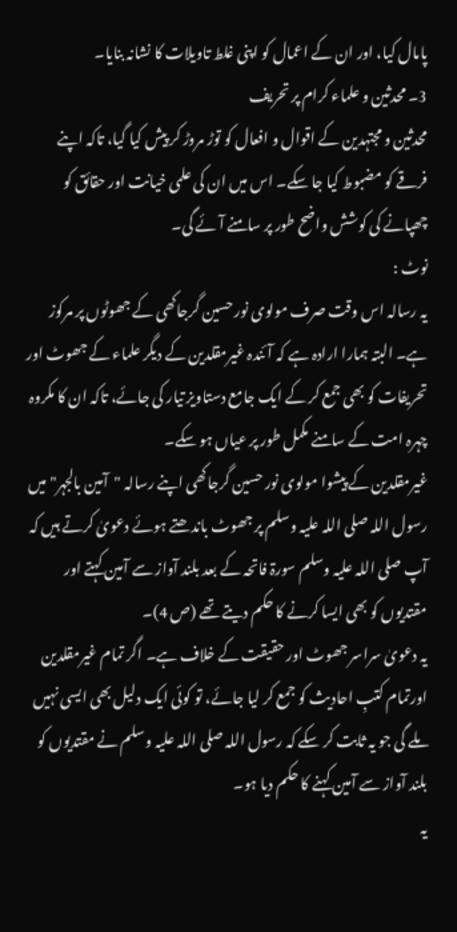پامال کیا، اور ان کے اعمال کو اپنی غلط تاویلات کا نشانہ بنایا۔
3۔ محدثین و علماء کرام پر تحریف
محدثین و مجتہدین کے اقوال و افعال کو توڑ مروڑ کر پیش کیا گیا، تاکہ اپنے فرقے کو مضبوط کیا جا سکے۔ اس میں ان کی علمی خیانت اور حقائق کو چھپانے کی کوشش واضح طور پر سامنے آئے گی۔
نوٹ :
یہ رسالہ اس وقت صرف مولوی نور حسین گرجاکھی کے جھوٹوں پر مرکوز ہے۔ البتہ ہمارا ارادہ ہے کہ آئندہ غیرمقلدین کے دیگر علماء کے جھوٹ اور تحریفات کو بھی جمع کر کے ایک جامع دستاویز تیار کی جائے، تاکہ ان کا مکروہ چہرہ امت کے سامنے مکمل طور پر عیاں ہو سکے۔
غیرمقلدین کے پیشوا مولوی نور حسین گرجاکھی اپنے رسالہ "آمین بالجہر" میں رسول اللہ صلی اللہ علیہ وسلم پر جھوٹ باندھتے ہوئے دعویٰ کرتے ہیں کہ آپ صلی اللہ علیہ وسلم سورۃ فاتحہ کے بعد بلند آواز سے آمین کہتے اور مقتدیوں کو بھی ایسا کرنے کا حکم دیتے تھے (ص 4)۔
یہ دعویٰ سراسر جھوٹ اور حقیقت کے خلاف ہے۔ اگر تمام غیرمقلدین اورتمام کتبِ احادیث کو جمع کر لیا جائے، تو کوئی ایک دلیل بھی ایسی نہیں ملے گی جو یہ ثابت کر سکے کہ رسول اللہ صلی اللہ علیہ وسلم نے مقتدیوں کو بلند آواز سے آمین کہنے کا حکم دیا ہو۔
یہ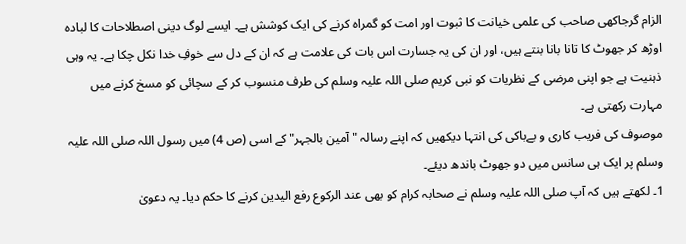الزام گرجاکھی صاحب کی علمی خیانت کا ثبوت اور امت کو گمراہ کرنے کی ایک کوشش ہے۔ ایسے لوگ دینی اصطلاحات کا لبادہ اوڑھ کر جھوٹ کا تانا بانا بنتے ہیں، اور ان کی یہ جسارت اس بات کی علامت ہے کہ ان کے دل سے خوفِ خدا نکل چکا ہے۔ یہ وہی ذہنیت ہے جو اپنی مرضی کے نظریات کو نبی کریم صلی اللہ علیہ وسلم کی طرف منسوب کر کے سچائی کو مسخ کرنے میں مہارت رکھتی ہے۔
موصوف کی فریب کاری و بےباکی کی انتہا دیکھیں کہ اپنے رسالہ "آمین بالجہر" کے اسی (ص 4) میں رسول اللہ صلی اللہ علیہ وسلم پر ایک ہی سانس میں دو جھوٹ باندھ دیئے۔
1۔ لکھتے ہیں کہ آپ صلی اللہ علیہ وسلم نے صحابہ کرام کو بھی عند الرکوع رفع الیدین کرنے کا حکم دیا۔ یہ دعویٰ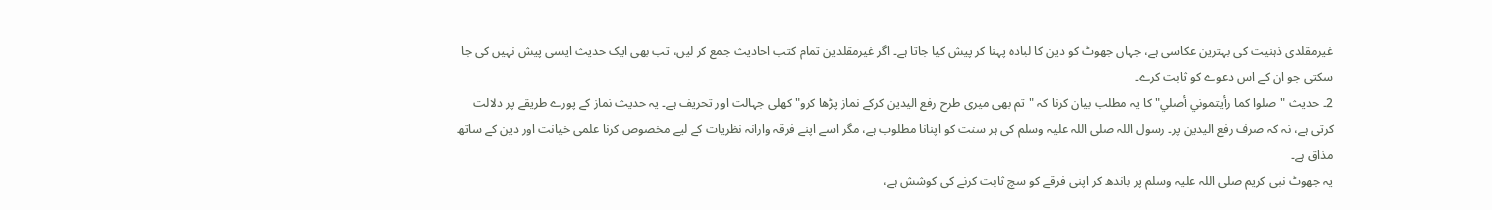غیرمقلدی ذہنیت کی بہترین عکاسی ہے، جہاں جھوٹ کو دین کا لبادہ پہنا کر پیش کیا جاتا ہے۔ اگر غیرمقلدین تمام کتب احادیث جمع کر لیں، تب بھی ایک حدیث ایسی پیش نہیں کی جا سکتی جو ان کے اس دعوے کو ثابت کرے۔
2۔ حدیث "صلوا كما رأيتموني أصلي" کا یہ مطلب بیان کرنا کہ "تم بھی میری طرح رفع الیدین کرکے نماز پڑھا کرو" کھلی جہالت اور تحریف ہے۔ یہ حدیث نماز کے پورے طریقے پر دلالت کرتی ہے، نہ کہ صرف رفع الیدین پر۔ رسول اللہ صلی اللہ علیہ وسلم کی ہر سنت کو اپنانا مطلوب ہے، مگر اسے اپنے فرقہ وارانہ نظریات کے لیے مخصوص کرنا علمی خیانت اور دین کے ساتھ مذاق ہے۔
یہ جھوٹ نبی کریم صلی اللہ علیہ وسلم پر باندھ کر اپنی فرقے کو سچ ثابت کرنے کی کوشش ہے،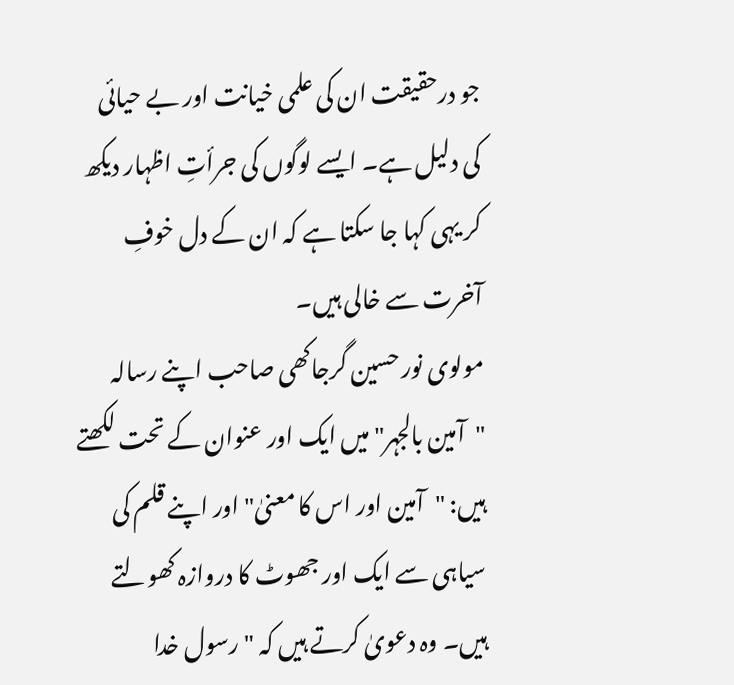جو درحقیقت ان کی علمی خیانت اور بے حیائی کی دلیل ہے۔ ایسے لوگوں کی جرأتِ اظہار دیکھ کر یہی کہا جا سکتا ہے کہ ان کے دل خوفِ آخرت سے خالی ہیں۔
مولوی نور حسین گرجاکھی صاحب اپنے رسالہ "آمین بالجہر" میں ایک اور عنوان کے تحت لکھتے ہیں: "آمین اور اس کا معنیٰ" اور اپنے قلم کی سیاہی سے ایک اور جھوٹ کا دروازہ کھولتے ہیں۔ وہ دعویٰ کرتے ہیں کہ "رسول خدا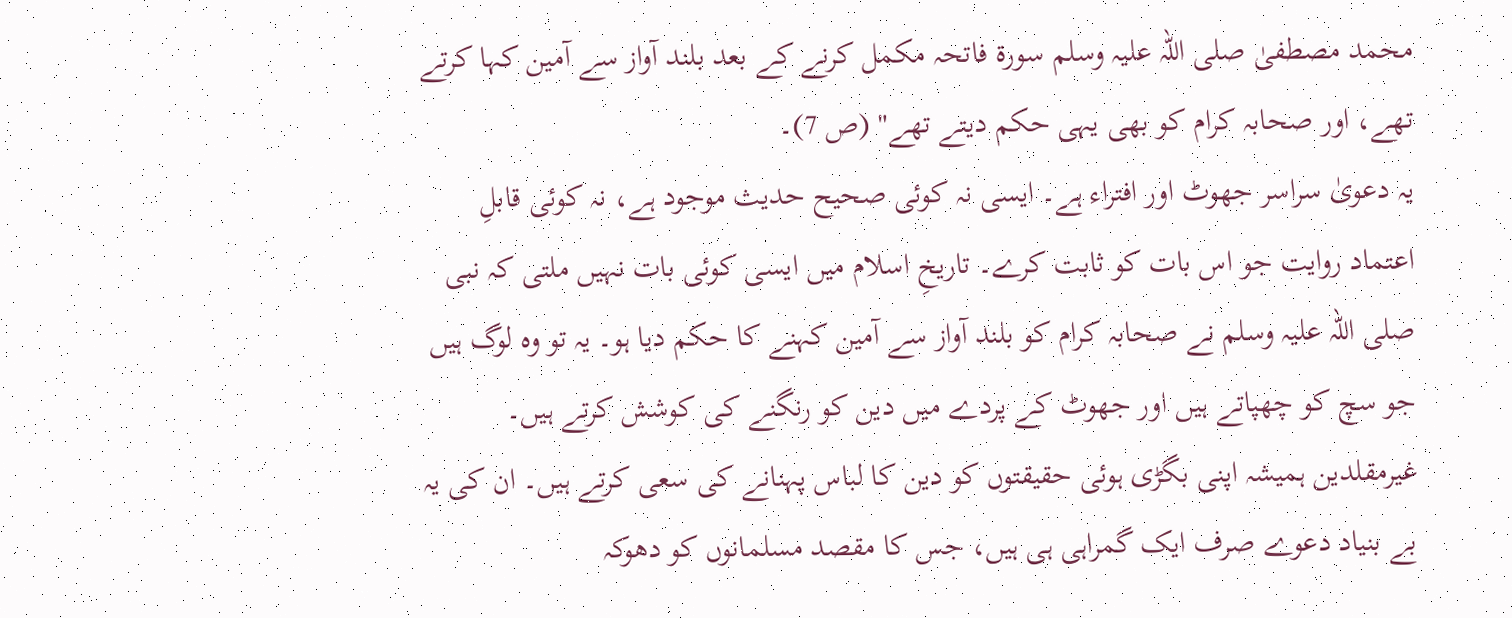محمد مصطفیٰ صلی اللہ علیہ وسلم سورۃ فاتحہ مکمل کرنے کے بعد بلند آواز سے آمین کہا کرتے تھے، اور صحابہ کرام کو بھی یہی حکم دیتے تھے" (ص 7)۔
یہ دعویٰ سراسر جھوٹ اور افتراء ہے۔ ایسی نہ کوئی صحیح حدیث موجود ہے، نہ کوئی قابلِ اعتماد روایت جو اس بات کو ثابت کرے۔ تاریخِ اسلام میں ایسی کوئی بات نہیں ملتی کہ نبی صلی اللہ علیہ وسلم نے صحابہ کرام کو بلند آواز سے آمین کہنے کا حکم دیا ہو۔ یہ تو وہ لوگ ہیں جو سچ کو چھپاتے ہیں اور جھوٹ کے پردے میں دین کو رنگنے کی کوشش کرتے ہیں۔ غیرمقلدین ہمیشہ اپنی بگڑی ہوئی حقیقتوں کو دین کا لباس پہنانے کی سعی کرتے ہیں۔ ان کی یہ بے بنیاد دعوے صرف ایک گمراہی ہی ہیں، جس کا مقصد مسلمانوں کو دھوکہ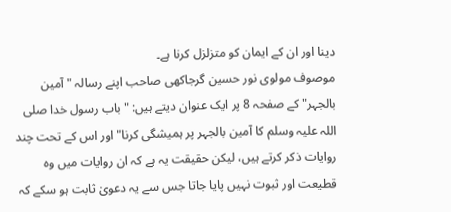دینا اور ان کے ایمان کو متزلزل کرنا ہے۔
موصوف مولوی نور حسین گرجاکھی صاحب اپنے رسالہ "آمین بالجہر" کے صفحہ 8 پر ایک عنوان دیتے ہیں: "باب رسول خدا صلی اللہ علیہ وسلم کا آمین بالجہر پر ہمیشگی کرنا" اور اس کے تحت چند روایات ذکر کرتے ہیں، لیکن حقیقت یہ ہے کہ ان روایات میں وہ قطیعت اور ثبوت نہیں پایا جاتا جس سے یہ دعویٰ ثابت ہو سکے کہ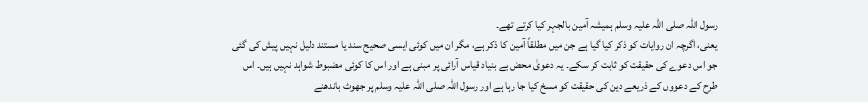رسول اللہ صلی اللہ علیہ وسلم ہمیشہ آمین بالجہر کیا کرتے تھے۔
یعنی، اگرچہ ان روایات کو ذکر کیا گیا ہے جن میں مطلقاً آمین کا ذکر ہے، مگر ان میں کوئی ایسی صحیح سند یا مستند دلیل نہیں پیش کی گئی جو اس دعوے کی حقیقت کو ثابت کر سکے۔ یہ دعویٰ محض بے بنیاد قیاس آرائی پر مبنی ہے اور اس کا کوئی مضبوط شواہد نہیں ہیں۔ اس طرح کے دعووں کے ذریعے دین کی حقیقت کو مسخ کیا جا رہا ہے اور رسول اللہ صلی اللہ علیہ وسلم پر جھوٹ باندھنے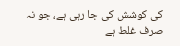کی کوشش کی جا رہی ہے، جو نہ صرف غلط ہے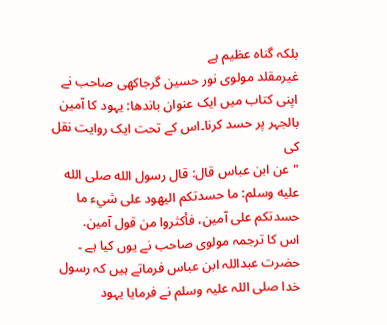بلکہ گناہ عظیم ہے
غیرمقلد مولوی نور حسین گرجاکھی صاحب نے اپنی کتاب میں ایک عنوان باندھا: یہود کا آمین بالجہر پر حسد کرنا۔اس کے تحت ایک روایت نقل کی
" عن ابن عباس قال: قال رسول الله صلى الله عليه وسلم: ما حسدتكم اليهود على شيء ما حسدتكم على آمين، فأكثروا من قول آمين.
اس کا ترجمہ مولوی صاحب نے یوں کیا ہے ۔ حضرت عبداللہ ابن عباس فرماتے ہیں کہ رسول خدا صلی اللہ علیہ وسلم نے فرمایا یہود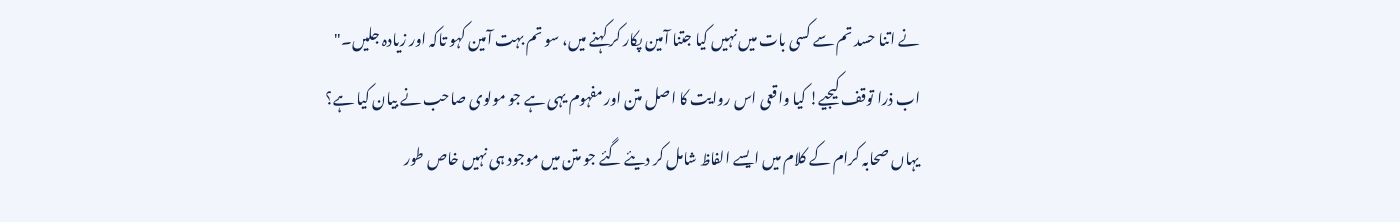نے اتنا حسد تم سے کسی بات میں نہیں کیا جتنا آمین پکار کر کہنے میں، سو تم بہت آمین کہو تاکہ اور زیادہ جلیں۔"
اب ذرا توقف کیجیے! کیا واقعی اس روایت کا اصل متن اور مفہوم یہی ہے جو مولوی صاحب نے بیان کیا ہے؟
یہاں صحابہ کرام کے کلام میں ایسے الفاظ شامل کر دیئے گئے جو متن میں موجود ہی نہیں خاص طور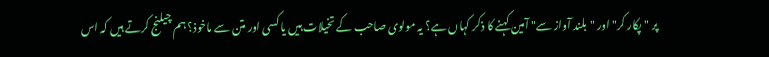پر "پکار کر" اور "بلند آواز سے" آمین کہنے کا ذکر کہاں ہے؟ یہ مولوی صاحب کے تخیلات ہیں یا کسی اور متن سے ماخوذ؟ ہم چیلنج کرتے ہیں کہ اس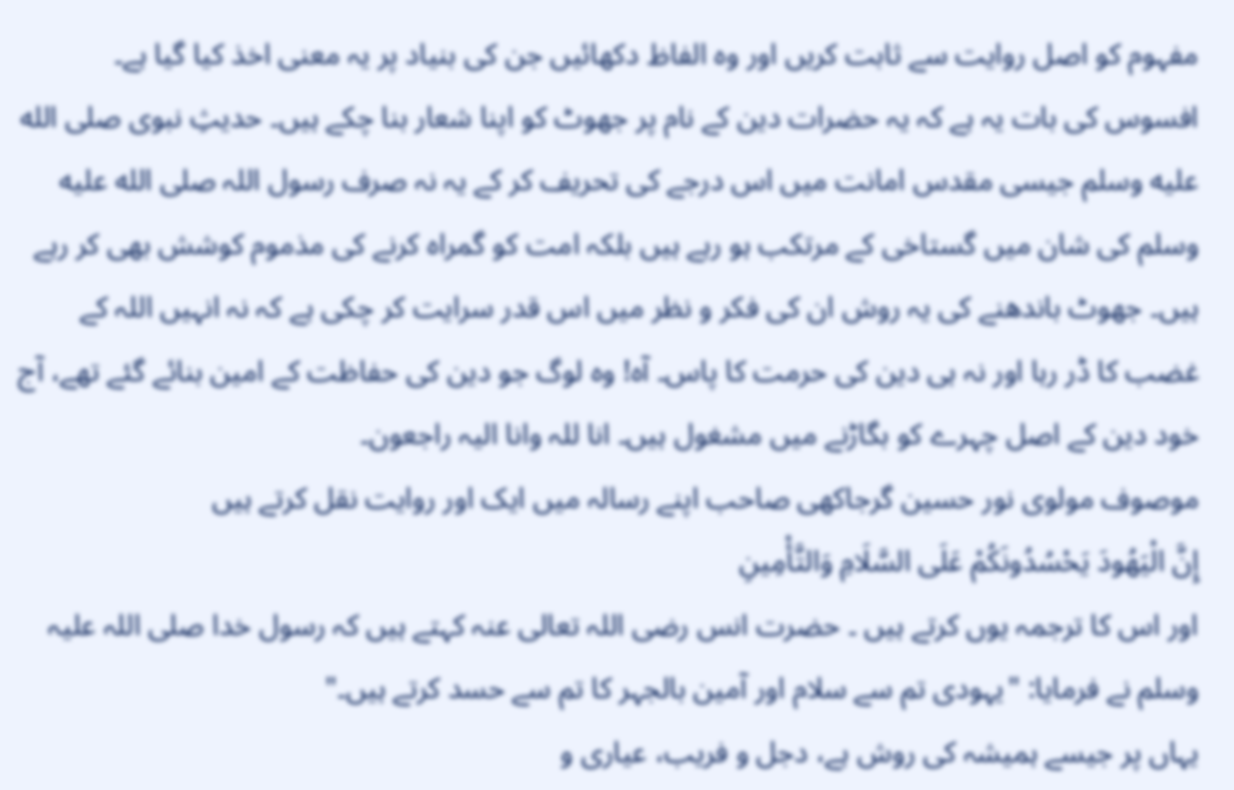مفہوم کو اصل روایت سے ثابت کریں اور وہ الفاظ دکھائیں جن کی بنیاد پر یہ معنی اخذ کیا گیا ہے۔
افسوس کی بات یہ ہے کہ یہ حضرات دین کے نام پر جھوٹ کو اپنا شعار بنا چکے ہیں۔ حدیثِ نبوی صلى الله عليه وسلم جیسی مقدس امانت میں اس درجے کی تحریف کر کے یہ نہ صرف رسول اللہ صلى الله عليه وسلم کی شان میں گستاخی کے مرتکب ہو رہے ہیں بلکہ امت کو گمراہ کرنے کی مذموم کوشش بھی کر رہے ہیں۔ جھوٹ باندھنے کی یہ روش ان کی فکر و نظر میں اس قدر سرایت کر چکی ہے کہ نہ انہیں اللہ کے غضب کا ڈر رہا اور نہ ہی دین کی حرمت کا پاس۔ آہ! وہ لوگ جو دین کی حفاظت کے امین بنائے گئے تھے، آج خود دین کے اصل چہرے کو بگاڑنے میں مشغول ہیں۔ انا للہ وانا الیہ راجعون۔
موصوف مولوی نور حسین گرجاکھی صاحب اپنے رسالہ میں ایک اور روایت نقل کرتے ہیں
إِنَّ الْيَهُودَ يَحْسُدُونَكُمْ عَلَى السَّلَامِ وَالتَّأْمِينِ
اور اس کا ترجمہ یوں کرتے ہیں ۔ حضرت انس رضی اللہ تعالی عنہ کہتے ہیں کہ رسول خدا صلی اللہ علیہ وسلم نے فرمایا: "یہودی تم سے سلام اور آمین بالجہر کا تم سے حسد کرتے ہیں۔"
یہاں پر جیسے ہمیشہ کی روش ہے، دجل و فریب، عیاری و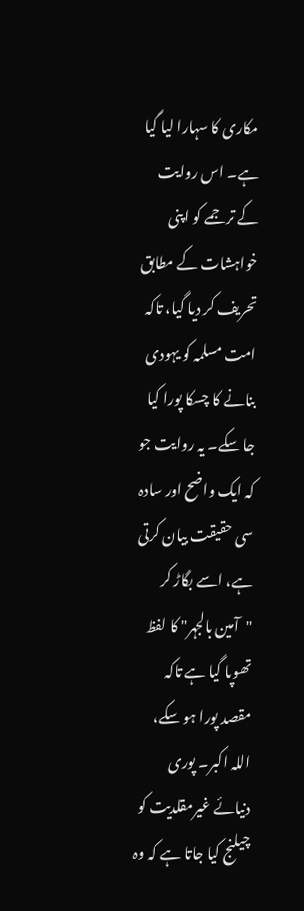مکاری کا سہارا لیا گیا ہے۔ اس روایت کے ترجمے کو اپنی خواہشات کے مطابق تحریف کر دیا گیا، تاکہ امت مسلمہ کو یہودی بنانے کا چسکا پورا کیا جا سکے۔ یہ روایت جو کہ ایک واضح اور سادہ سی حقیقت بیان کرتی ہے، اسے بگاڑ کر "آمین بالجہر" کا لفظ تھوپا گیا ہے تاکہ مقصد پورا ہو سکے، اللہ اکبر۔ پوری دنیائے غیرمقلدیت کو چیلنج کیا جاتا ہے کہ وہ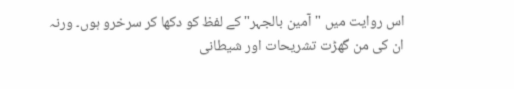اس روایت میں "آمین بالجہر" کے لفظ کو دکھا کر سرخرو ہوں۔ ورنہ ان کی من گھڑت تشریحات اور شیطانی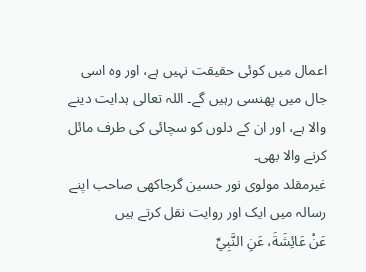اعمال میں کوئی حقیقت نہیں ہے، اور وہ اسی جال میں پھنسی رہیں گے۔ اللہ تعالی ہدایت دینے والا ہے، اور ان کے دلوں کو سچائی کی طرف مائل کرنے والا بھی۔
غیرمقلد مولوی نور حسین گرجاکھی صاحب اپنے رسالہ میں ایک اور روایت نقل کرتے ہیں
عَنْ عَائِشَةَ، عَنِ النَّبِيِّ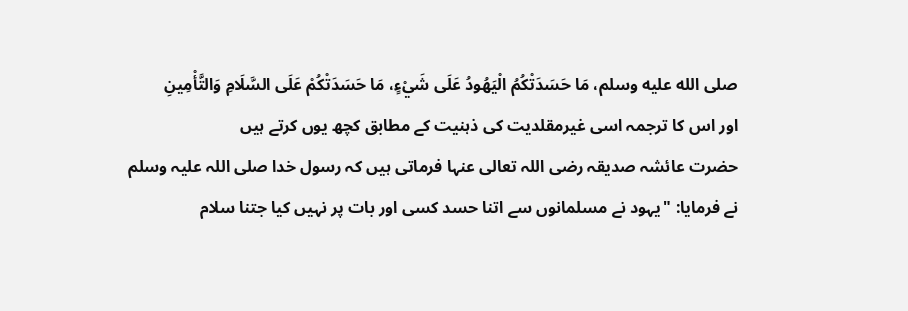صلى الله عليه وسلم، مَا حَسَدَتْكُمُ الْيَهُودُ عَلَى شَيْءٍ، مَا حَسَدَتْكُمْ عَلَى السَّلَامِ وَالتَّأْمِينِ
اور اس کا ترجمہ اسی غیرمقلدیت کی ذہنیت کے مطابق کچھ یوں کرتے ہیں
حضرت عائشہ صدیقہ رضی اللہ تعالی عنہا فرماتی ہیں کہ رسول خدا صلی اللہ علیہ وسلم نے فرمایا: "یہود نے مسلمانوں سے اتنا حسد کسی اور بات پر نہیں کیا جتنا سلام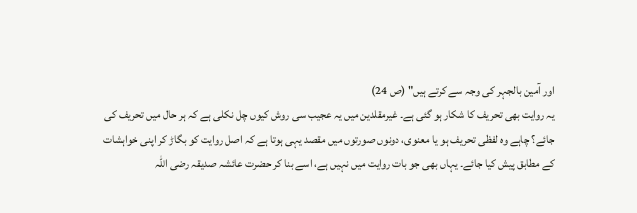اور آمین بالجہر کی وجہ سے کرتے ہیں" (ص 24)
یہ روایت بھی تحریف کا شکار ہو گئی ہے۔ غیرمقلدین میں یہ عجیب سی روش کیوں چل نکلی ہے کہ ہر حال میں تحریف کی جائے؟ چاہے وہ لفظی تحریف ہو یا معنوی، دونوں صورتوں میں مقصد یہی ہوتا ہے کہ اصل روایت کو بگاڑ کر اپنی خواہشات کے مطابق پیش کیا جائے۔ یہاں بھی جو بات روایت میں نہیں ہے، اسے بنا کر حضرت عائشہ صدیقہ رضی اللہ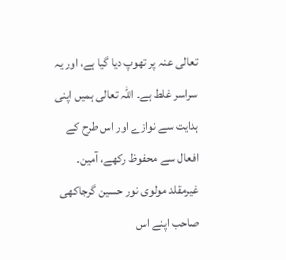تعالی عنہ پر تھوپ دیا گیا ہے، اور یہ سراسر غلط ہے۔ اللہ تعالی ہمیں اپنی ہدایت سے نوازے اور اس طرح کے افعال سے محفوظ رکھے، آمین۔
غیرمقلد مولوی نور حسین گرجاکھی صاحب اپنے اس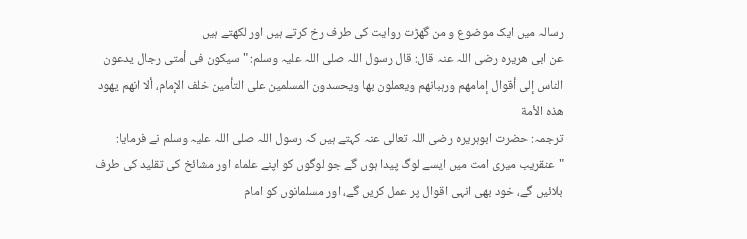رسالہ میں ایک موضوع و من گھڑت روایت کی طرف رخ کرتے ہیں اور لکھتے ہیں
عن ابی ھریرہ رضی اللہ عنہ قال: قال رسول اللہ صلی اللہ علیہ وسلم: "سیکون فی أمتی رجال یدعون الناس إلی أقوال إمامهم ورہبانهم ویعملون بها ویحسدون المسلمین علی التأمین خلف الإمام، ألا انهم یهود ھذہ الأمة
ترجمہ: حضرت ابوہریرہ رضی اللہ تعالی عنہ کہتے ہیں کہ رسول اللہ صلی اللہ علیہ وسلم نے فرمایا: "عنقریب میری امت میں ایسے لوگ پیدا ہوں گے جو لوگوں کو اپنے علماء اور مشائخ کی تقلید کی طرف بلائیں گے، خود بھی انہی اقوال پر عمل کریں گے، اور مسلمانوں کو امام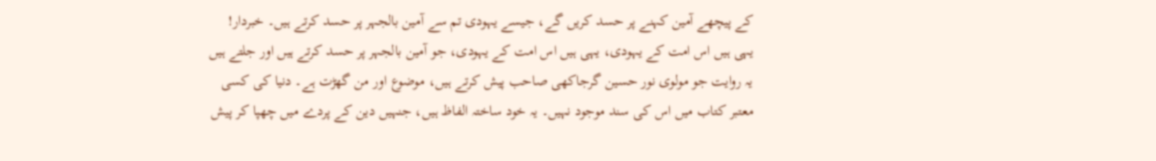کے پیچھے آمین کہنے پر حسد کریں گے، جیسے یہودی تم سے آمین بالجہر پر حسد کرتے ہیں۔ خبردار! یہی ہیں اس امت کے یہودی، یہی ہیں اس امت کے یہودی، جو آمین بالجہر پر حسد کرتے ہیں اور جلتے ہیں
یہ روایت جو مولوی نور حسین گرجاکھی صاحب پیش کرتے ہیں، موضوع اور من گھڑت ہے۔ دنیا کی کسی معتبر کتاب میں اس کی سند موجود نہیں۔ یہ خود ساختہ الفاظ ہیں، جنہیں دین کے پردے میں چھپا کر پیش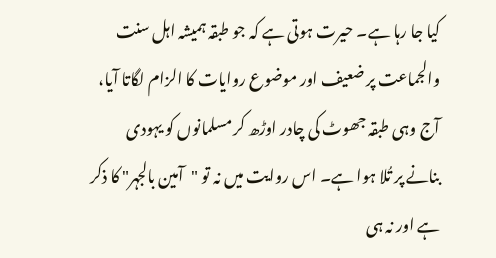کیا جا رہا ہے۔ حیرت ہوتی ہے کہ جو طبقہ ہمیشہ اہل سنت والجماعت پر ضعیف اور موضوع روایات کا الزام لگاتا آیا، آج وہی طبقہ جھوٹ کی چادر اوڑھ کر مسلمانوں کو یہودی بنانے پر تُلا ہوا ہے۔ اس روایت میں نہ تو "آمین بالجہر" کا ذکر ہے اور نہ ہی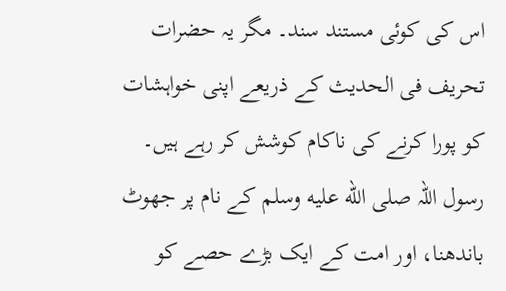اس کی کوئی مستند سند۔ مگر یہ حضرات تحریف فی الحدیث کے ذریعے اپنی خواہشات کو پورا کرنے کی ناکام کوشش کر رہے ہیں۔ رسول اللہ صلى الله عليه وسلم کے نام پر جھوٹ باندھنا، اور امت کے ایک بڑے حصے کو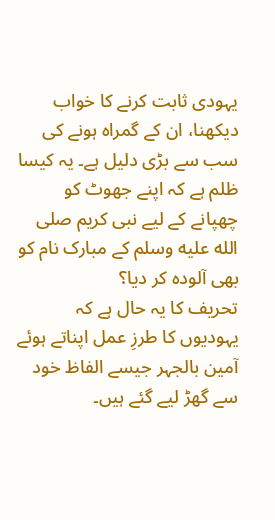یہودی ثابت کرنے کا خواب دیکھنا، ان کے گمراہ ہونے کی سب سے بڑی دلیل ہے۔ یہ کیسا ظلم ہے کہ اپنے جھوٹ کو چھپانے کے لیے نبی کریم صلى الله عليه وسلم کے مبارک نام کو بھی آلودہ کر دیا؟
تحریف کا یہ حال ہے کہ یہودیوں کا طرزِ عمل اپناتے ہوئے آمین بالجہر جیسے الفاظ خود سے گھڑ لیے گئے ہیں۔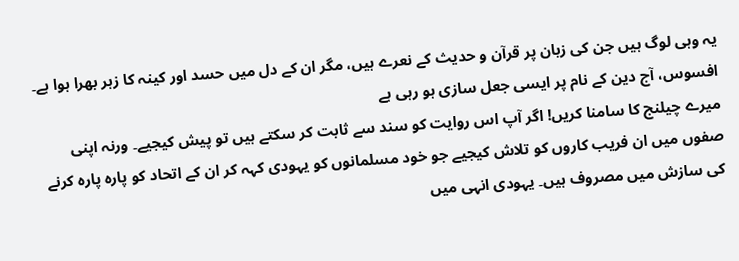یہ وہی لوگ ہیں جن کی زبان پر قرآن و حدیث کے نعرے ہیں، مگر ان کے دل میں حسد اور کینہ کا زہر بھرا ہوا ہے۔ افسوس، آج دین کے نام پر ایسی جعل سازی ہو رہی ہے
میرے چیلنج کا سامنا کریں! اگر آپ اس روایت کو سند سے ثابت کر سکتے ہیں تو پیش کیجیے۔ ورنہ اپنی صفوں میں ان فریب کاروں کو تلاش کیجیے جو خود مسلمانوں کو یہودی کہہ کر ان کے اتحاد کو پارہ پارہ کرنے کی سازش میں مصروف ہیں۔ یہودی انہی میں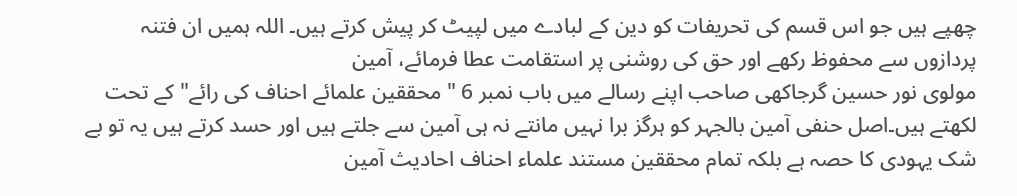چھپے ہیں جو اس قسم کی تحریفات کو دین کے لبادے میں لپیٹ کر پیش کرتے ہیں۔ اللہ ہمیں ان فتنہ پردازوں سے محفوظ رکھے اور حق کی روشنی پر استقامت عطا فرمائے، آمین
مولوی نور حسین گرجاکھی صاحب اپنے رسالے میں باب نمبر 6 "محققین علمائے احناف کی رائے" کے تحت لکھتے ہیں۔اصل حنفی آمین بالجہر کو ہرگز برا نہیں مانتے نہ ہی آمین سے جلتے ہیں اور حسد کرتے ہیں یہ تو بے شک یہودی کا حصہ ہے بلکہ تمام محققین مستند علماء احناف احادیث آمین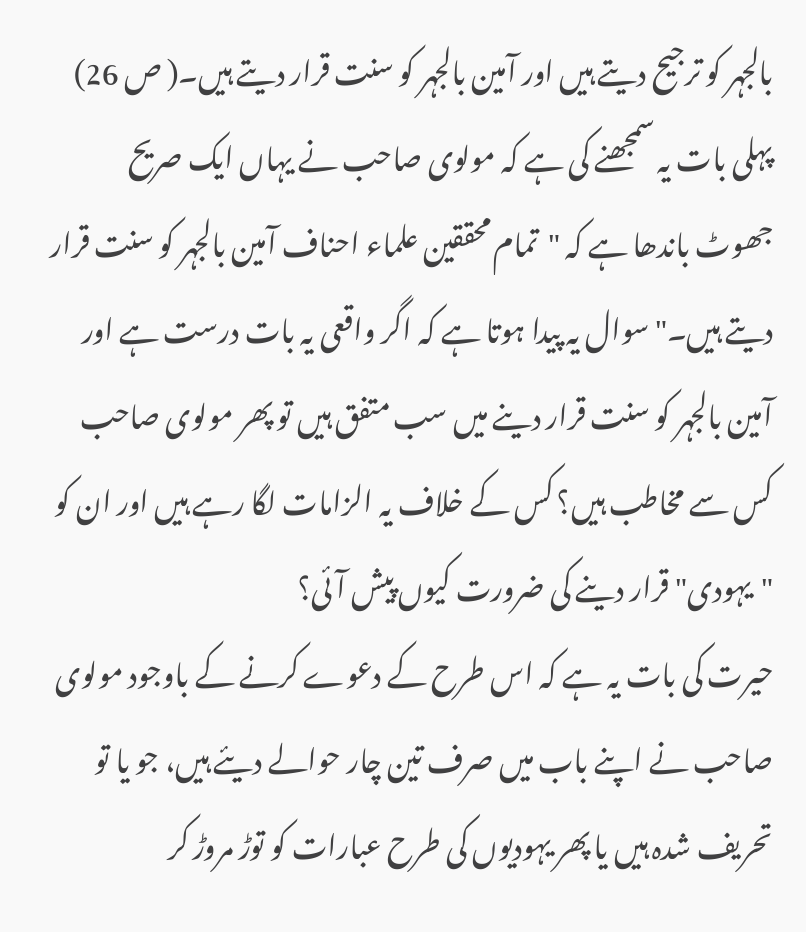بالجہر کو ترجیح دیتے ہیں اور آمین بالجہر کو سنت قرار دیتے ہیں۔( ص 26)
پہلی بات یہ سمجھنے کی ہے کہ مولوی صاحب نے یہاں ایک صریح جھوٹ باندھا ہے کہ "تمام محققین علماء احناف آمین بالجہر کو سنت قرار دیتے ہیں۔" سوال یہ پیدا ہوتا ہے کہ اگر واقعی یہ بات درست ہے اور آمین بالجہر کو سنت قرار دینے میں سب متفق ہیں تو پھر مولوی صاحب کس سے مخاطب ہیں؟ کس کے خلاف یہ الزامات لگا رہے ہیں اور ان کو "یہودی" قرار دینے کی ضرورت کیوں پیش آئی؟
حیرت کی بات یہ ہے کہ اس طرح کے دعوے کرنے کے باوجود مولوی صاحب نے اپنے باب میں صرف تین چار حوالے دیئے ہیں، جو یا تو تحریف شدہ ہیں یا پھر یہودیوں کی طرح عبارات کو توڑ مروڑ کر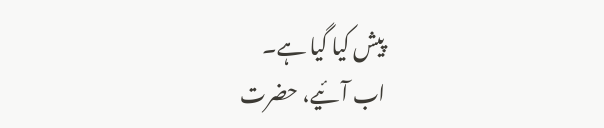پیش کیا گیا ہے۔
اب آئیے، حضرت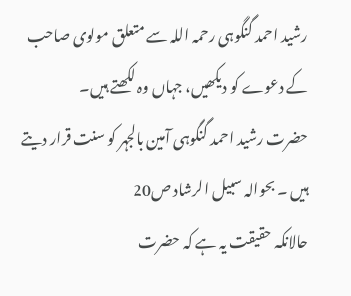رشید احمد گنگوہی رحمہ اللہ سے متعلق مولوی صاحب کے دعوے کو دیکھیں، جہاں وہ لکھتے ہیں۔
حضرت رشید احمد گنگوہی آمین بالجہر کو سنت قرار دیتے ہیں ۔ بحوالہ سبیل الرشاد ص20
حالانکہ حقیقت یہ ہے کہ حضرت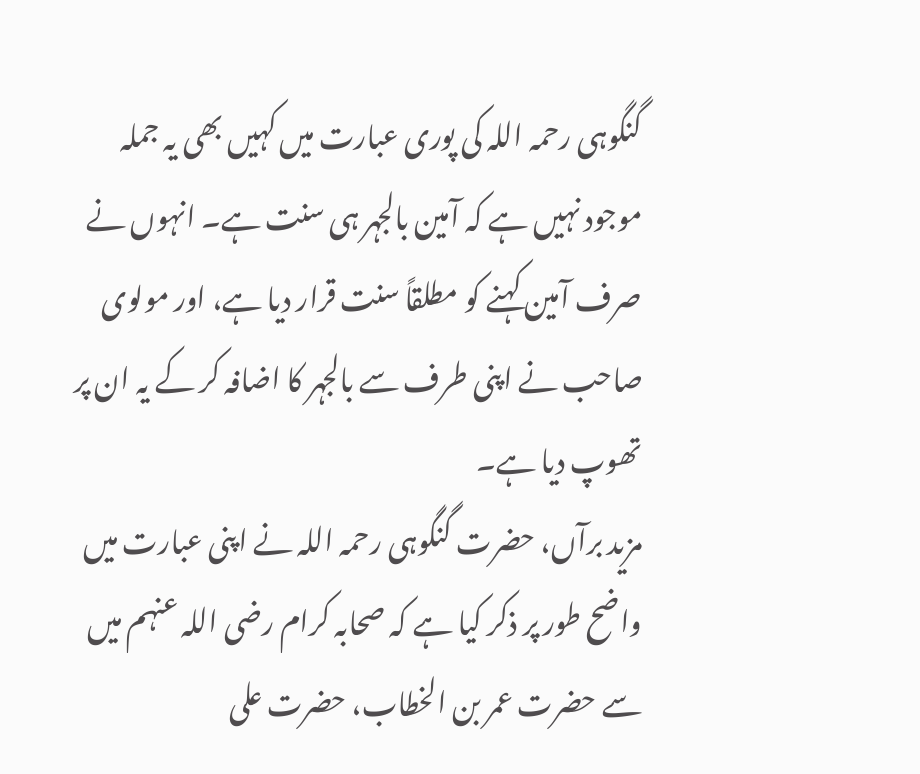گنگوہی رحمہ اللہ کی پوری عبارت میں کہیں بھی یہ جملہ موجود نہیں ہے کہ آمین بالجہر ہی سنت ہے۔ انہوں نے صرف آمین کہنے کو مطلقاً سنت قرار دیا ہے، اور مولوی صاحب نے اپنی طرف سے بالجہر کا اضافہ کر کے یہ ان پر تھوپ دیا ہے۔
مزید برآں، حضرت گنگوہی رحمہ اللہ نے اپنی عبارت میں واضح طور پر ذکر کیا ہے کہ صحابہ کرام رضی اللہ عنہم میں سے حضرت عمر بن الخطاب، حضرت علی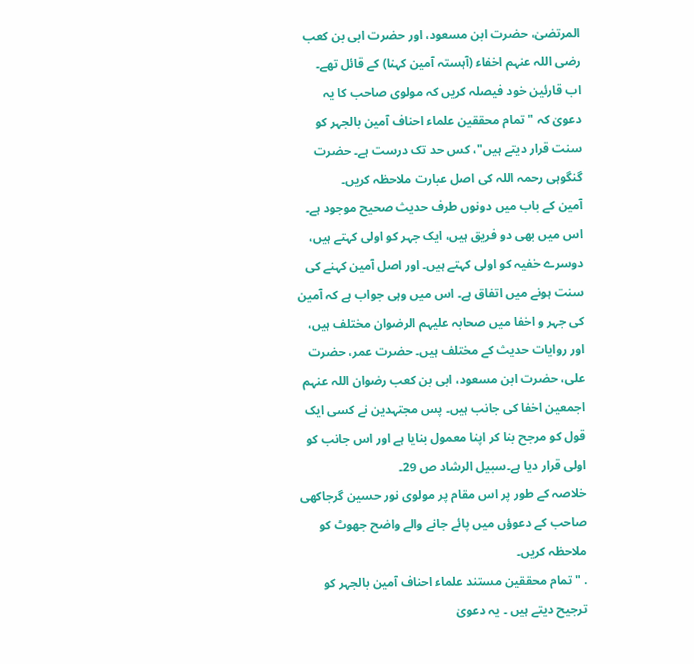المرتضیٰ، حضرت ابن مسعود، اور حضرت ابی بن کعب رضی اللہ عنہم اخفاء (آہستہ آمین کہنا) کے قائل تھے۔
اب قارئین خود فیصلہ کریں کہ مولوی صاحب کا یہ دعویٰ کہ "تمام محققین علماء احناف آمین بالجہر کو سنت قرار دیتے ہیں"، کس حد تک درست ہے۔ حضرت گنگوہی رحمہ اللہ کی اصل عبارت ملاحظہ کریں۔
آمین کے باب میں دونوں طرف حدیث صحیح موجود ہے۔ اس میں بھی دو فریق ہیں، ایک جہر کو اولی کہتے ہیں، دوسرے خفیہ کو اولی کہتے ہیں۔ اور اصل آمین کہنے کی سنت ہونے میں اتفاق ہے۔ اس میں وہی جواب ہے کہ آمین کی جہر و اخفا میں صحابہ علیہم الرضوان مختلف ہیں، اور روایات حدیث کے مختلف ہیں۔ حضرت عمر، حضرت علی، حضرت ابن مسعود، ابی بن کعب رضوان اللہ عنہم اجمعین اخفا کی جانب ہیں۔ پس مجتہدین نے کسی ایک قول کو مرجح بنا کر اپنا معمول بنایا ہے اور اس جانب کو اولی قرار دیا ہے۔سبیل الرشاد ص 29۔
خلاصہ کے طور پر اس مقام پر مولوی نور حسین گرجاکھی صاحب کے دعوؤں میں پائے جانے والے واضح جھوٹ کو ملاحظہ کریں۔
. "تمام محققین مستند علماء احناف آمین بالجہر کو ترجیح دیتے ہیں ۔ یہ دعویٰ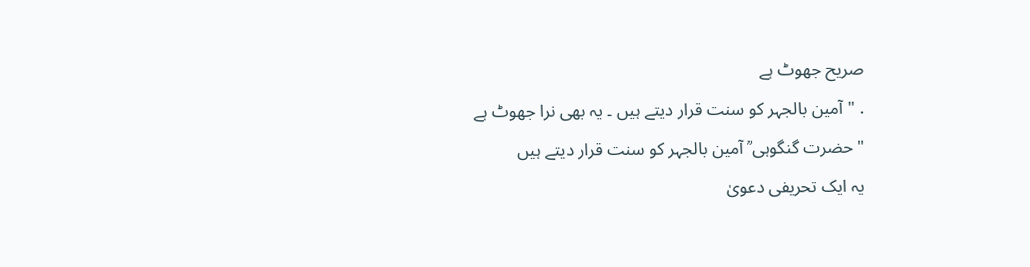صریح جھوٹ ہے
. "آمین بالجہر کو سنت قرار دیتے ہیں ۔ یہ بھی نرا جھوٹ ہے
"حضرت گنگوہی ؒ آمین بالجہر کو سنت قرار دیتے ہیں
یہ ایک تحریفی دعویٰ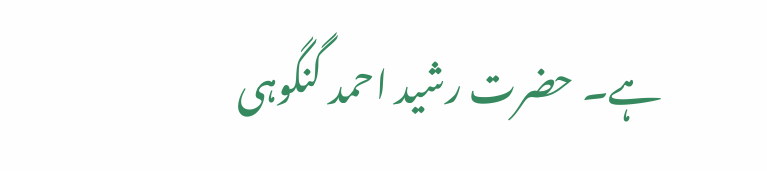ہے۔ حضرت رشید احمد گنگوہی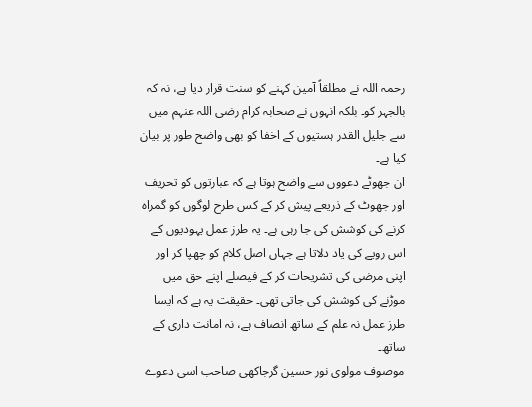رحمہ اللہ نے مطلقاً آمین کہنے کو سنت قرار دیا ہے، نہ کہ بالجہر کو۔ بلکہ انہوں نے صحابہ کرام رضی اللہ عنہم میں سے جلیل القدر ہستیوں کے اخفا کو بھی واضح طور پر بیان کیا ہے۔
ان جھوٹے دعووں سے واضح ہوتا ہے کہ عبارتوں کو تحریف اور جھوٹ کے ذریعے پیش کر کے کس طرح لوگوں کو گمراہ کرنے کی کوشش کی جا رہی ہے۔ یہ طرز عمل یہودیوں کے اس رویے کی یاد دلاتا ہے جہاں اصل کلام کو چھپا کر اور اپنی مرضی کی تشریحات کر کے فیصلے اپنے حق میں موڑنے کی کوشش کی جاتی تھی۔ حقیقت یہ ہے کہ ایسا طرز عمل نہ علم کے ساتھ انصاف ہے، نہ امانت داری کے ساتھ۔
موصوف مولوی نور حسین گرجاکھی صاحب اسی دعوے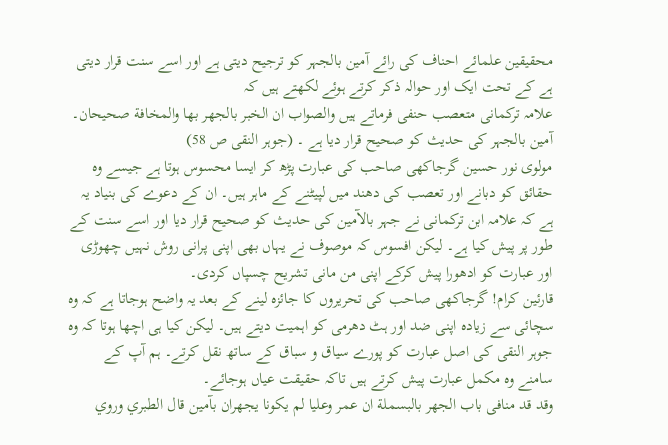محقیقین علمائے احناف کی رائے آمین بالجہر کو ترجیح دیتی ہے اور اسے سنت قرار دیتی ہے کے تحت ایک اور حوالہ ذکر کرتے ہوئے لکھتے ہیں کہ
علامہ ترکمانی متعصب حنفی فرماتے ہیں والصواب ان الخبر بالجهر بها والمخافة صحيحان۔ آمین بالجہر کی حدیث کو صحیح قرار دیا ہے ۔ (جوہر النقی ص 58)
مولوی نور حسین گرجاکھی صاحب کی عبارت پڑھ کر ایسا محسوس ہوتا ہے جیسے وہ حقائق کو دبانے اور تعصب کی دھند میں لپیٹنے کے ماہر ہیں۔ ان کے دعوے کی بنیاد یہ ہے کہ علامہ ابن ترکمانی نے جہر بالآمین کی حدیث کو صحیح قرار دیا اور اسے سنت کے طور پر پیش کیا ہے۔ لیکن افسوس کہ موصوف نے یہاں بھی اپنی پرانی روش نہیں چھوڑی اور عبارت کو ادھورا پیش کرکے اپنی من مانی تشریح چسپاں کردی۔
قارئین کرام! گرجاکھی صاحب کی تحریروں کا جائزہ لینے کے بعد یہ واضح ہوجاتا ہے کہ وہ سچائی سے زیادہ اپنی ضد اور ہٹ دھرمی کو اہمیت دیتے ہیں۔ لیکن کیا ہی اچھا ہوتا کہ وہ جوہر النقی کی اصل عبارت کو پورے سیاق و سباق کے ساتھ نقل کرتے۔ ہم آپ کے سامنے وہ مکمل عبارت پیش کرتے ہیں تاکہ حقیقت عیاں ہوجائے۔
وقد قد منافى باب الجهر بالبسملة ان عمر وعليا لم يكونا يجهران بآمين قال الطبري وروي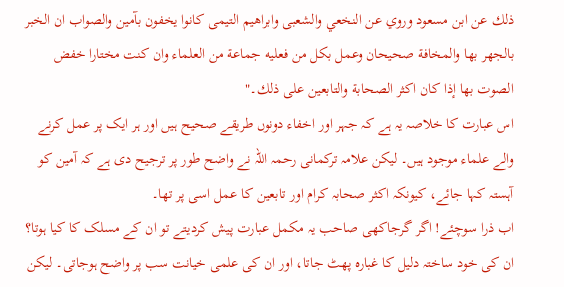ذلك عن ابن مسعود وروي عن النخعي والشعبى وابراهيم التيمى كانوا يخفون بآمين والصواب ان الخبر بالجهر بها والمخافة صحيحان وعمل بكل من فعليه جماعة من العلماء وان كنت مختارا خفض الصوت بها إذا كان اكثر الصحابة والتابعين على ذلك۔"
اس عبارت کا خلاصہ یہ ہے کہ جہر اور اخفاء دونوں طریقے صحیح ہیں اور ہر ایک پر عمل کرنے والے علماء موجود ہیں۔ لیکن علامہ ترکمانی رحمہ اللہ نے واضح طور پر ترجیح دی ہے کہ آمین کو آہستہ کہا جائے، کیونکہ اکثر صحابہ کرام اور تابعین کا عمل اسی پر تھا۔
اب ذرا سوچئے! اگر گرجاکھی صاحب یہ مکمل عبارت پیش کردیتے تو ان کے مسلک کا کیا ہوتا؟ ان کی خود ساختہ دلیل کا غبارہ پھٹ جاتا، اور ان کی علمی خیانت سب پر واضح ہوجاتی۔ لیکن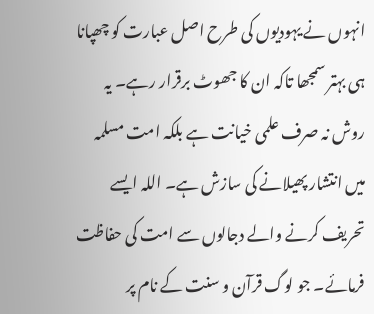انہوں نے یہودیوں کی طرح اصل عبارت کو چھپانا ہی بہتر سمجھا تاکہ ان کا جھوٹ برقرار رہے۔ یہ روش نہ صرف علمی خیانت ہے بلکہ امت مسلمہ میں انتشار پھیلانے کی سازش ہے۔ اللہ ایسے تحریف کرنے والے دجالوں سے امت کی حفاظت فرمائے۔ جو لوگ قرآن و سنت کے نام پر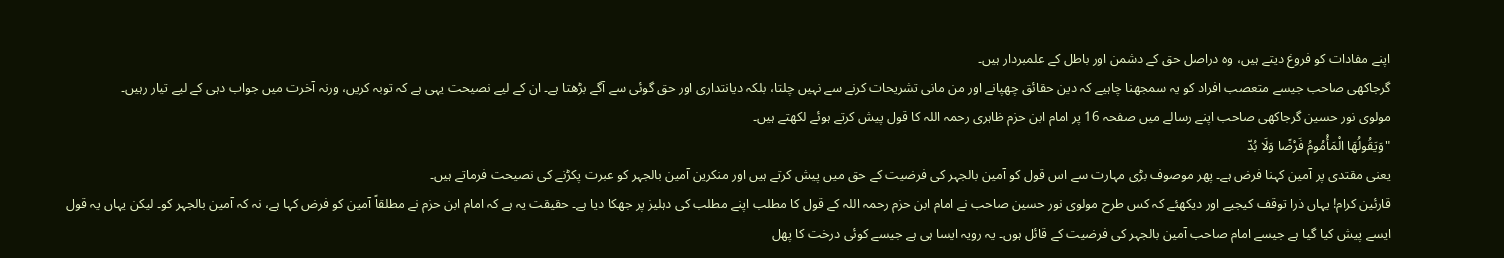اپنے مفادات کو فروغ دیتے ہیں، وہ دراصل حق کے دشمن اور باطل کے علمبردار ہیں۔
گرجاکھی صاحب جیسے متعصب افراد کو یہ سمجھنا چاہیے کہ دین حقائق چھپانے اور من مانی تشریحات کرنے سے نہیں چلتا، بلکہ دیانتداری اور حق گوئی سے آگے بڑھتا ہے۔ ان کے لیے نصیحت یہی ہے کہ توبہ کریں، ورنہ آخرت میں جواب دہی کے لیے تیار رہیں۔
مولوی نور حسین گرجاکھی صاحب اپنے رسالے میں صفحہ 16 پر امام ابن حزم ظاہری رحمہ اللہ کا قول پیش کرتے ہوئے لکھتے ہیں۔
"وَيَقُولُهَا الْمَأْمُومُ فَرْضًا وَلَا بُدّ
یعنی مقتدی پر آمین کہنا فرض ہے۔ پھر موصوف بڑی مہارت سے اس قول کو آمین بالجہر کی فرضیت کے حق میں پیش کرتے ہیں اور منکرین آمین بالجہر کو عبرت پکڑنے کی نصیحت فرماتے ہیں۔
قارئین کرام! یہاں ذرا توقف کیجیے اور دیکھئے کہ کس طرح مولوی نور حسین صاحب نے امام ابن حزم رحمہ اللہ کے قول کا مطلب اپنے مطلب کی دہلیز پر جھکا دیا ہے۔ حقیقت یہ ہے کہ امام ابن حزم نے مطلقاً آمین کو فرض کہا ہے، نہ کہ آمین بالجہر کو۔ لیکن یہاں یہ قول ایسے پیش کیا گیا ہے جیسے امام صاحب آمین بالجہر کی فرضیت کے قائل ہوں۔ یہ رویہ ایسا ہی ہے جیسے کوئی درخت کا پھل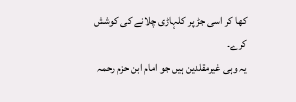کھا کر اسی جڑ پر کلہاڑی چلانے کی کوشش کرے۔
یہ وہی غیرمقلدین ہیں جو امام ابن حزم رحمہ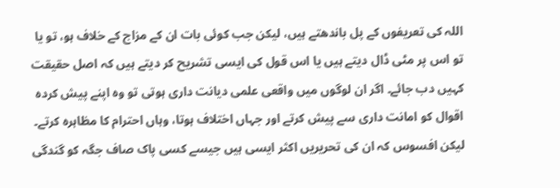اللہ کی تعریفوں کے پل باندھتے ہیں، لیکن جب کوئی بات ان کے مزاج کے خلاف ہو، تو یا تو اس پر مٹی ڈال دیتے ہیں یا اس قول کی ایسی تشریح کر دیتے ہیں کہ اصل حقیقت کہیں دب جائے۔ اگر ان لوگوں میں واقعی علمی دیانت داری ہوتی تو وہ اپنے پیش کردہ اقوال کو امانت داری سے پیش کرتے اور جہاں اختلاف ہوتا، وہاں احترام کا مظاہرہ کرتے۔ لیکن افسوس کہ ان کی تحریریں اکثر ایسی ہیں جیسے کسی پاک صاف جگہ کو گندگی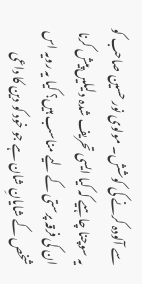سے آلودہ کرنے کی کوشش۔ مولوی نور حسین صاحب کو یہ سوچنا چاہیے کہ کیا ایسی تحریف شدہ دلیلیں پیش کرنا ان کی فرقہ پرستی کے لیے مناسب ہیں؟ کیا یہ رویہ اس شخص کے شایانِ شان ہے جو خود کو دین کا داعی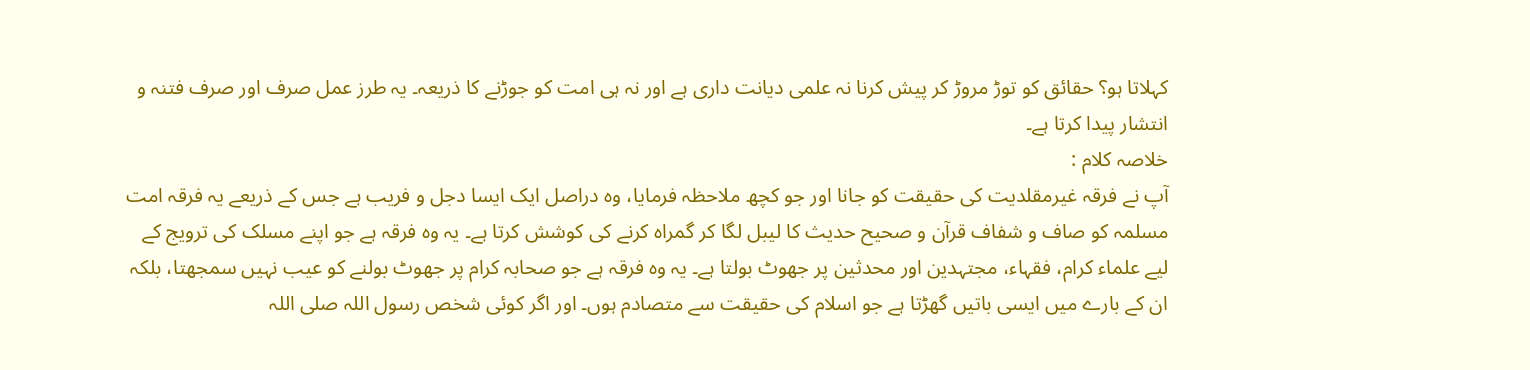کہلاتا ہو؟ حقائق کو توڑ مروڑ کر پیش کرنا نہ علمی دیانت داری ہے اور نہ ہی امت کو جوڑنے کا ذریعہ۔ یہ طرز عمل صرف اور صرف فتنہ و انتشار پیدا کرتا ہے۔
خلاصہ کلام :
آپ نے فرقہ غیرمقلدیت کی حقیقت کو جانا اور جو کچھ ملاحظہ فرمایا، وہ دراصل ایک ایسا دجل و فریب ہے جس کے ذریعے یہ فرقہ امت مسلمہ کو صاف و شفاف قرآن و صحیح حدیث کا لیبل لگا کر گمراہ کرنے کی کوشش کرتا ہے۔ یہ وہ فرقہ ہے جو اپنے مسلک کی ترویج کے لیے علماء کرام، فقہاء، مجتہدین اور محدثین پر جھوٹ بولتا ہے۔ یہ وہ فرقہ ہے جو صحابہ کرام پر جھوٹ بولنے کو عیب نہیں سمجھتا، بلکہ ان کے بارے میں ایسی باتیں گھڑتا ہے جو اسلام کی حقیقت سے متصادم ہوں۔ اور اگر کوئی شخص رسول اللہ صلی اللہ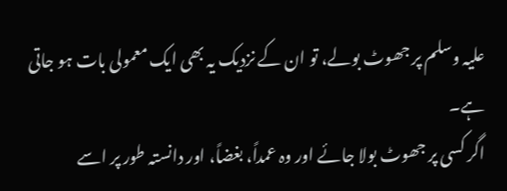علیہ وسلم پر جھوٹ بولے، تو ان کے نزدیک یہ بھی ایک معمولی بات ہو جاتی ہے۔
اگر کسی پر جھوٹ بولا جائے اور وہ عمداً، بغضاً، اور دانستہ طور پر اسے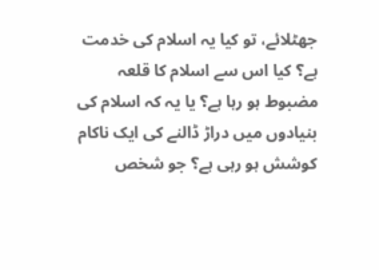جھٹلائے، تو کیا یہ اسلام کی خدمت ہے؟ کیا اس سے اسلام کا قلعہ مضبوط ہو رہا ہے؟ یا یہ کہ اسلام کی بنیادوں میں دراڑ ڈالنے کی ایک ناکام کوشش ہو رہی ہے؟ جو شخص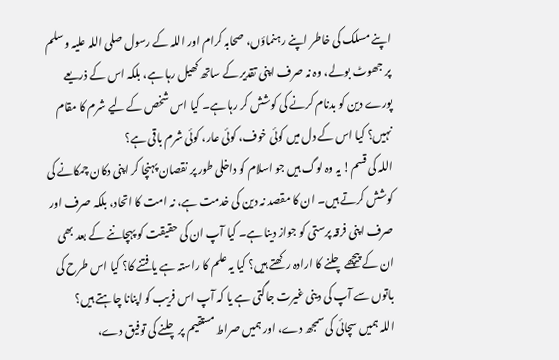اپنے مسلک کی خاطر اپنے رہنماؤں، صحابہ کرام اور اللہ کے رسول صلی اللہ علیہ وسلم پر جھوٹ بولے، وہ نہ صرف اپنی تقدیر کے ساتھ کھیل رہا ہے، بلکہ اس کے ذریعے پورے دین کو بدنام کرنے کی کوشش کر رہا ہے۔ کیا اس شخص کے لیے شرم کا مقام نہیں؟ کیا اس کے دل میں کوئی خوف، کوئی عار، کوئی شرم باقی ہے؟
اللہ کی قسم! یہ وہ لوگ ہیں جو اسلام کو داخلی طور پر نقصان پہنچا کر اپنی دکان چمکانے کی کوشش کرتے ہیں۔ ان کا مقصد نہ دین کی خدمت ہے، نہ امت کا اتحاد، بلکہ صرف اور صرف اپنی فرقہ پرستی کو جواز دینا ہے۔ کیا آپ ان کی حقیقت کو پہچاننے کے بعد بھی ان کے پیچھے چلنے کا ارادہ رکھتے ہیں؟ کیا یہ علم کا راستہ ہے یا فتنے کا؟ کیا اس طرح کی باتوں سے آپ کی دینی غیرت جاگتی ہے یا کہ آپ اس فریب کو اپنانا چاہتے ہیں؟
اللہ ہمیں سچائی کی سمجھ دے، اور ہمیں صراط مستقیم پر چلنے کی توفیق دے،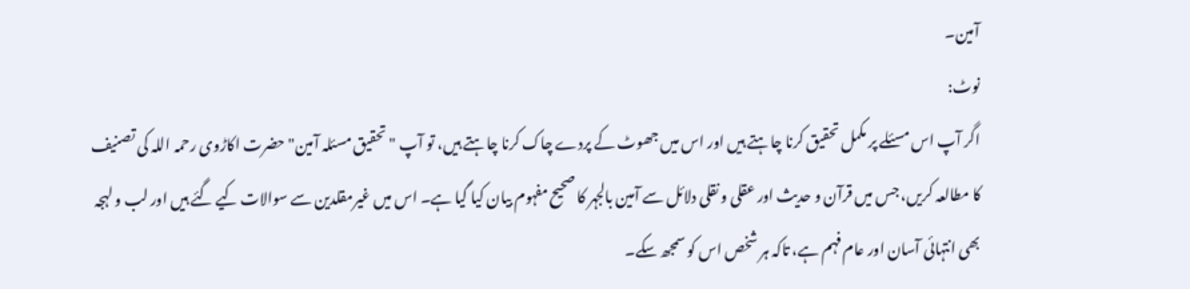آمین۔
نوٹ:
اگر آپ اس مسئلے پر مکمل تحقیق کرنا چاہتے ہیں اور اس میں جھوٹ کے پردے چاک کرنا چاہتے ہیں، تو آپ "تحقیق مسئلہ آمین" حضرت اکاڑوی رحمہ اللہ کی تصنیف کا مطالعہ کریں، جس میں قرآن و حدیث اور عقلی و نقلی دلائل سے آمین بالجہر کا صحیح مفہوم بیان کیا گیا ہے۔ اس میں غیرمقلدین سے سوالات کیے گئے ہیں اور لب و لہجہ بھی انتہائی آسان اور عام فہم ہے، تاکہ ہر شخص اس کو سمجھ سکے۔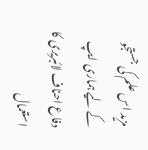مزید اس علم کی جستجو کے لیے ہماری ایپ دفاع احناف لائبریری کا استعمال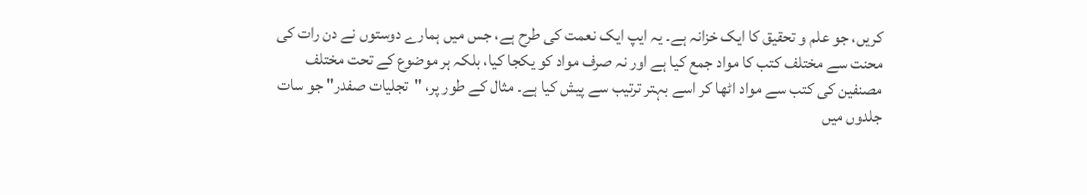کریں، جو علم و تحقیق کا ایک خزانہ ہے۔ یہ ایپ ایک نعمت کی طرح ہے، جس میں ہمارے دوستوں نے دن رات کی محنت سے مختلف کتب کا مواد جمع کیا ہے اور نہ صرف مواد کو یکجا کیا، بلکہ ہر موضوع کے تحت مختلف مصنفین کی کتب سے مواد اٹھا کر اسے بہتر ترتیب سے پیش کیا ہے۔ مثال کے طور پر، "تجلیات صفدر" جو سات جلدوں میں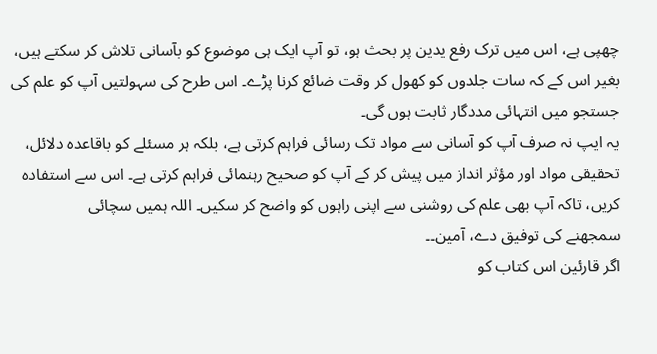چھپی ہے، اس میں ترک رفع یدین پر بحث ہو، تو آپ ایک ہی موضوع کو بآسانی تلاش کر سکتے ہیں، بغیر اس کے کہ سات جلدوں کو کھول کر وقت ضائع کرنا پڑے۔ اس طرح کی سہولتیں آپ کو علم کی جستجو میں انتہائی مددگار ثابت ہوں گی۔
یہ ایپ نہ صرف آپ کو آسانی سے مواد تک رسائی فراہم کرتی ہے، بلکہ ہر مسئلے کو باقاعدہ دلائل، تحقیقی مواد اور مؤثر انداز میں پیش کر کے آپ کو صحیح رہنمائی فراہم کرتی ہے۔ اس سے استفادہ کریں، تاکہ آپ بھی علم کی روشنی سے اپنی راہوں کو واضح کر سکیں۔ اللہ ہمیں سچائی
سمجھنے کی توفیق دے، آمین۔۔
اگر قارئین اس کتاب کو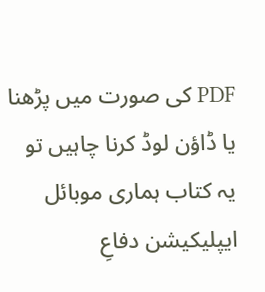PDF کی صورت میں پڑھنا یا ڈاؤن لوڈ کرنا چاہیں تو یہ کتاب ہماری موبائل ایپلیکیشن دفاعِ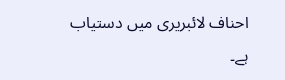احناف لائبریری میں دستیاب ہے۔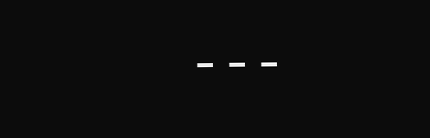---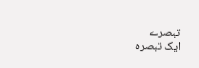تبصرے
ایک تبصرہ